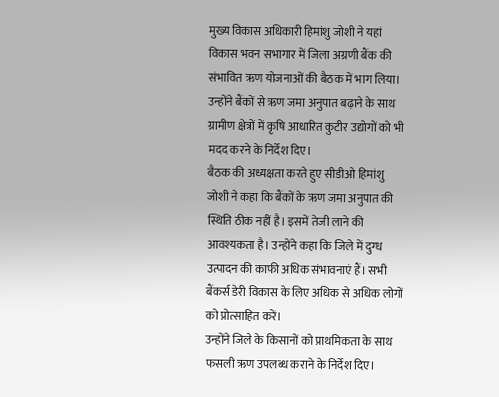मुख्य विकास अधिकारी हिमांशु जोशी ने यहां विकास भवन सभागार में जिला अग्रणी बैंक की संभावित ऋण योजनाओं की बैठक में भाग लिया। उन्होंने बैंकों से ऋण जमा अनुपात बढ़ाने के साथ ग्रामीण क्षेत्रों में कृषि आधारित कुटीर उद्योगों को भी मदद करने के निर्देश दिए।
बैठक की अध्यक्षता करते हुए सीडीओ हिमांशु जोशी ने कहा कि बैंकों के ऋण जमा अनुपात की स्थिति ठीक नहीं है। इसमें तेजी लाने की आवश्यकता है। उन्होंने कहा कि जिले में दुग्ध उत्पादन की काफी अधिक संभावनाएं हैं। सभी बैंकर्स डेरी विकास के लिए अधिक से अधिक लोगों को प्रोत्साहित करें।
उन्होंने जिले के किसानों को प्राथमिकता के साथ फसली ऋण उपलब्ध कराने के निर्देश दिए।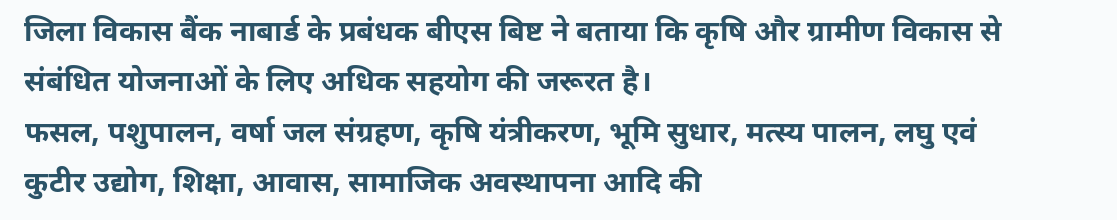जिला विकास बैंक नाबार्ड के प्रबंधक बीएस बिष्ट ने बताया कि कृषि और ग्रामीण विकास से संबंधित योजनाओं के लिए अधिक सहयोग की जरूरत है।
फसल, पशुपालन, वर्षा जल संग्रहण, कृषि यंत्रीकरण, भूमि सुधार, मत्स्य पालन, लघु एवं कुटीर उद्योग, शिक्षा, आवास, सामाजिक अवस्थापना आदि की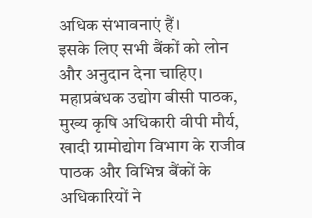अधिक संभावनाएं हैं।
इसके लिए सभी बैंकों को लोन और अनुदान देना चाहिए। महाप्रबंधक उद्योग बीसी पाठक, मुख्य कृषि अधिकारी वीपी मौर्य, खादी ग्रामोद्योग विभाग के राजीव पाठक और विभिन्न बैंकों के अधिकारियों ने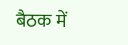बैठक में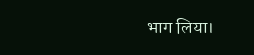भाग लिया।